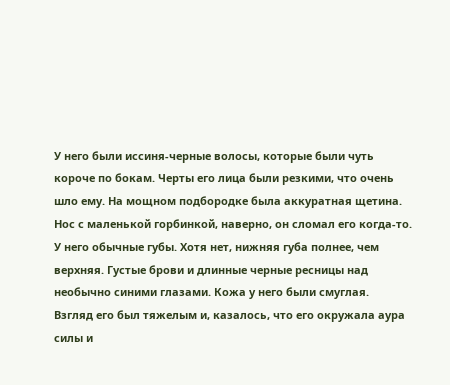У него были иссиня-черные волосы, которые были чуть короче по бокам. Черты его лица были резкими, что очень шло ему. На мощном подбородке была аккуратная щетина. Нос с маленькой горбинкой, наверно, он сломал его когда-то. У него обычные губы. Хотя нет, нижняя губа полнее, чем верхняя. Густые брови и длинные черные ресницы над необычно синими глазами. Кожа у него были смуглая.
Взгляд его был тяжелым и, казалось, что его окружала аура силы и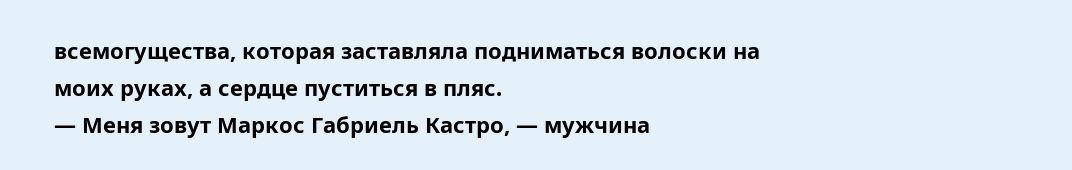всемогущества, которая заставляла подниматься волоски на моих руках, а сердце пуститься в пляс.
— Меня зовут Маркос Габриель Кастро, — мужчина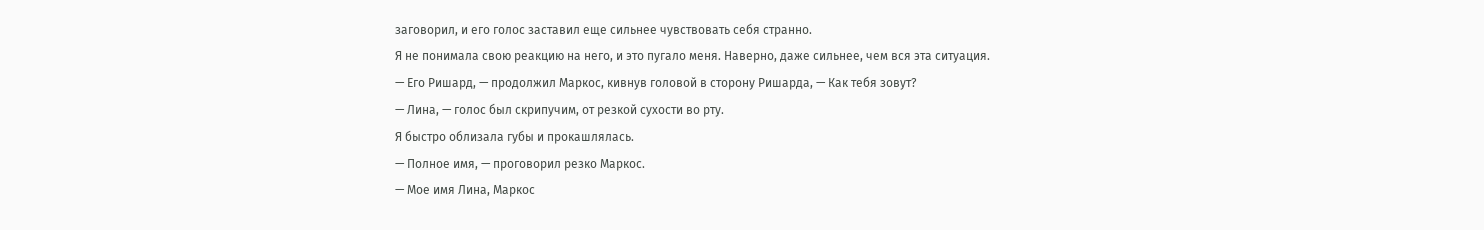заговорил, и его голос заставил еще сильнее чувствовать себя странно.
Я не понимала свою реакцию на него, и это пугало меня. Наверно, даже сильнее, чем вся эта ситуация.
— Его Ришард, — продолжил Маркос, кивнув головой в сторону Ришарда, — Как тебя зовут?
— Лина, — голос был скрипучим, от резкой сухости во рту.
Я быстро облизала губы и прокашлялась.
— Полное имя, — проговорил резко Маркос.
— Мое имя Лина, Маркос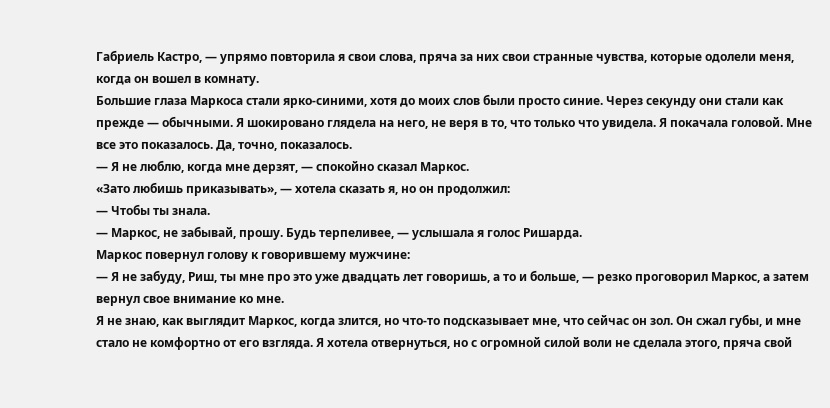Габриель Кастро, — упрямо повторила я свои слова, пряча за них свои странные чувства, которые одолели меня, когда он вошел в комнату.
Большие глаза Маркоса стали ярко-синими, хотя до моих слов были просто синие. Через секунду они стали как прежде — обычными. Я шокировано глядела на него, не веря в то, что только что увидела. Я покачала головой. Мне все это показалось. Да, точно, показалось.
— Я не люблю, когда мне дерзят, — спокойно сказал Маркос.
«Зато любишь приказывать», — хотела сказать я, но он продолжил:
— Чтобы ты знала.
— Маркос, не забывай, прошу. Будь терпеливее, — услышала я голос Ришарда.
Маркос повернул голову к говорившему мужчине:
— Я не забуду, Риш, ты мне про это уже двадцать лет говоришь, а то и больше, — резко проговорил Маркос, а затем вернул свое внимание ко мне.
Я не знаю, как выглядит Маркос, когда злится, но что-то подсказывает мне, что сейчас он зол. Он сжал губы, и мне стало не комфортно от его взгляда. Я хотела отвернуться, но с огромной силой воли не сделала этого, пряча свой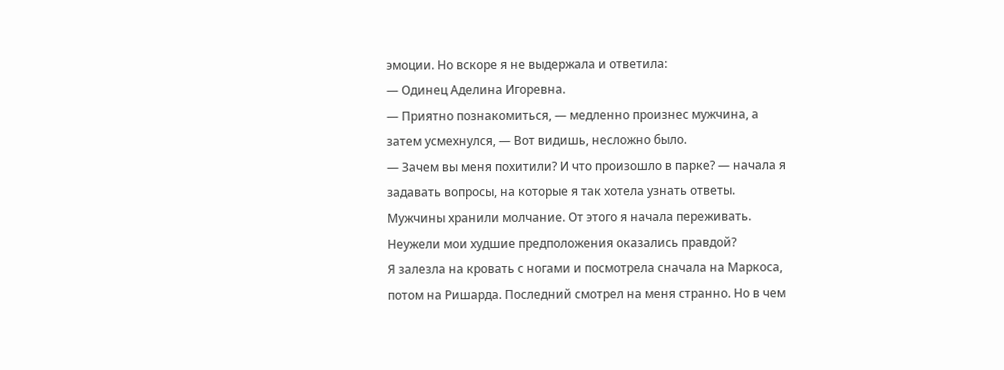эмоции. Но вскоре я не выдержала и ответила:
— Одинец Аделина Игоревна.
— Приятно познакомиться, — медленно произнес мужчина, а затем усмехнулся, — Вот видишь, несложно было.
— Зачем вы меня похитили? И что произошло в парке? — начала я задавать вопросы, на которые я так хотела узнать ответы.
Мужчины хранили молчание. От этого я начала переживать. Неужели мои худшие предположения оказались правдой?
Я залезла на кровать с ногами и посмотрела сначала на Маркоса, потом на Ришарда. Последний смотрел на меня странно. Но в чем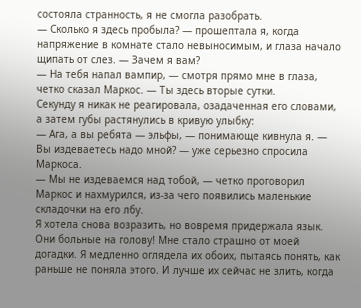состояла странность, я не смогла разобрать.
— Сколько я здесь пробыла? — прошептала я, когда напряжение в комнате стало невыносимым, и глаза начало щипать от слез. — Зачем я вам?
— На тебя напал вампир, — смотря прямо мне в глаза, четко сказал Маркос. — Ты здесь вторые сутки.
Секунду я никак не реагировала, озадаченная его словами, а затем губы растянулись в кривую улыбку:
— Ага, а вы ребята — эльфы, — понимающе кивнула я. — Вы издеваетесь надо мной? — уже серьезно спросила Маркоса.
— Мы не издеваемся над тобой, — четко проговорил Маркос и нахмурился, из-за чего появились маленькие складочки на его лбу.
Я хотела снова возразить, но вовремя придержала язык. Они больные на голову! Мне стало страшно от моей догадки. Я медленно оглядела их обоих, пытаясь понять, как раньше не поняла этого. И лучше их сейчас не злить, когда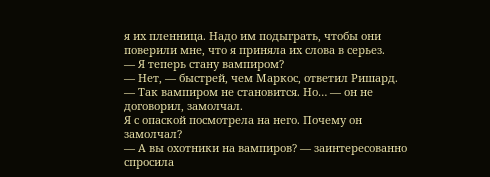я их пленница. Надо им подыграть, чтобы они поверили мне, что я приняла их слова в серьез.
— Я теперь стану вампиром?
— Нет, — быстрей, чем Маркос, ответил Ришард. — Так вампиром не становится. Но… — он не договорил, замолчал.
Я с опаской посмотрела на него. Почему он замолчал?
— А вы охотники на вампиров? — заинтересованно спросила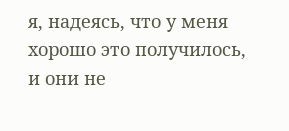я, надеясь, что у меня хорошо это получилось, и они не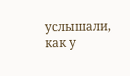услышали, как у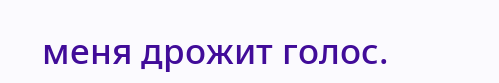меня дрожит голос.